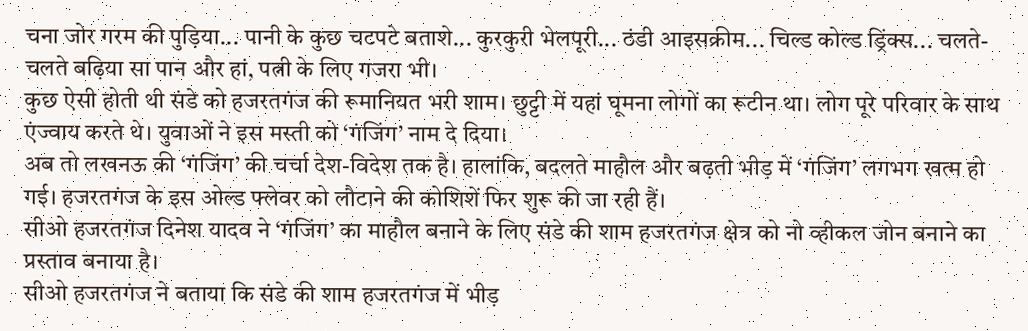चना जोर गरम की पुड़िया... पानी के कुछ चटपटे बताशे... कुरकुरी भेलपूरी... ठंडी आइसक्रीम... चिल्ड कोल्ड ड्रिंक्स... चलते-चलते बढ़िया सा पान और हां, पत्नी के लिए गजरा भी।
कुछ ऐसी होती थी संडे को हजरतगंज की रूमानियत भरी शाम। छुट्टी में यहां घूमना लोगों का रूटीन था। लोग पूरे परिवार के साथ एंज्वाय करते थे। युवाओं ने इस मस्ती को ‘गंजिंग’ नाम दे दिया।
अब तो लखनऊ की ‘गंजिंग’ की चर्चा देश-विदेश तक है। हालांकि, बदलते माहौल और बढ़ती भीड़ में ‘गंजिंग’ लगभग खत्म हो गई। हजरतगंज के इस ओल्ड फ्लेवर को लौटाने की कोशिशें फिर शुरू की जा रही हैं।
सीओ हजरतगंज दिनेश यादव ने ‘गंजिंग’ का माहौल बनाने के लिए संडे की शाम हजरतगंज क्षेत्र को नो व्हीकल जोन बनाने का प्रस्ताव बनाया है।
सीओ हजरतगंज ने बताया कि संडे की शाम हजरतगंज में भीड़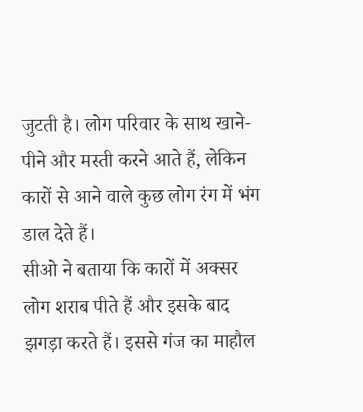जुटती है। लोग परिवार के साथ खाने-पीने और मस्ती करने आते हैं, लेकिन कारों से आने वाले कुछ लोग रंग में भंग डाल देते हैं।
सीओ ने बताया कि कारों में अक्सर लोग शराब पीते हैं और इसके बाद झगड़ा करते हैं। इससे गंज का माहौल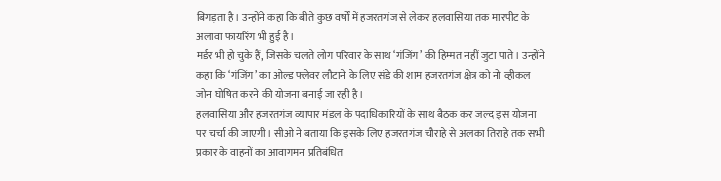बिगड़ता है। उन्होंने कहा कि बीते कुछ वर्षों में हजरतगंज से लेकर हलवासिया तक मारपीट के अलावा फायरिंग भी हुई है।
मर्डर भी हो चुके हैं, जिसके चलते लोग परिवार के साथ ‘गंजिंग’ की हिम्मत नहीं जुटा पाते। उन्होंने कहा कि ‘गंजिंग’ का ओल्ड फ्लेवर लौटाने के लिए संडे की शाम हजरतगंज क्षेत्र को नो व्हीकल जोन घोषित करने की योजना बनाई जा रही है।
हलवासिया और हजरतगंज व्यापार मंडल के पदाधिकारियों के साथ बैठक कर जल्द इस योजना पर चर्चा की जाएगी। सीओ ने बताया कि इसके लिए हजरतगंज चौराहे से अलका तिराहे तक सभी प्रकार के वाहनों का आवागमन प्रतिबंधित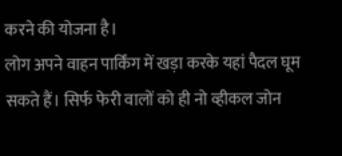करने की योजना है।
लोग अपने वाहन पार्किंग में खड़ा करके यहां पैदल घूम सकते हैं। सिर्फ फेरी वालों को ही नो व्हीकल जोन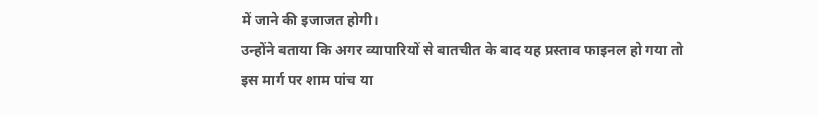में जाने की इजाजत होगी।
उन्होंने बताया कि अगर व्यापारियों से बातचीत के बाद यह प्रस्ताव फाइनल हो गया तो इस मार्ग पर शाम पांच या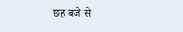छह बजे से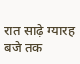रात साढ़े ग्यारह बजे तक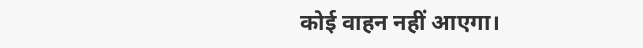कोई वाहन नहीं आएगा।